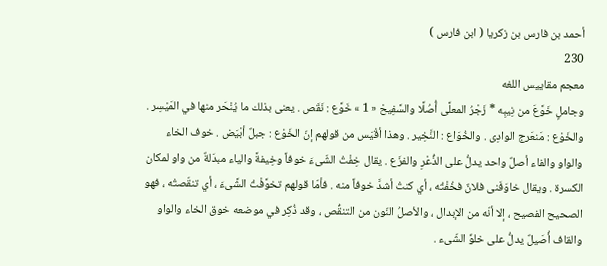أحمد بن فارس بن زكريا ( ابن فارس )
230
معجم مقاييس اللغه
وجاملٍ خَوَّعَ من نِيبِه * زَجْرُ المعلَّى أُصُلًا والسَّفِيحْ « 1 » خَوَّع : نَقَص . يعنى بذلك ما يُنْحَر منها في المَيْسِر . والخَوْع : مَنعَرج الوادِى . والخُوَاع : النَّخِير . وهذا أقْيَس من قولهم إنّ الخَوْع : جبلٌ أبْيَض . خوف الخاء والواو والفاء أصلٌ واحد يدلُّ على الذُّعْرِ والفزَع . يقال خِفْتُ الشّىءَ خوفاً وخِيفةً والياء مبدَلةٌ من واو لمكان الكسرة . ويقال خاوَفَنى فلانٌ فخُفْتُه ، أي كنتُ أشدَّ خوفاً منه . فأمّا قولهم تخوَّفْتُ الشَّىءَ ، أي تنقّصتُه ، فهو الصحيح الفصيح ، إلا أنّه من الإبدال ، والأصلُ النّون من التنقُّص ، وقد ذُكِر في موضعه خوق الخاء والواو والقاف أُصَيلٌ يدلُّ على خلوِّ الشّىء .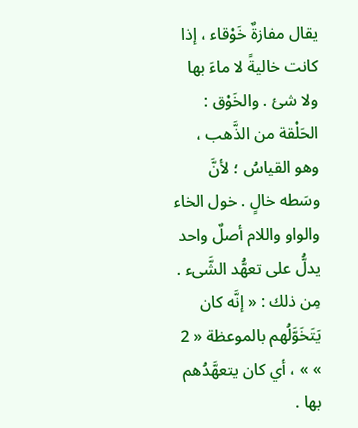يقال مفازةٌ خَوْقاء ، إذا كانت خاليةً لا ماءَ بها ولا شئ . والخَوْق : الحَلْقة من الذَّهب ، وهو القياسُ ؛ لأنَّ وسَطه خالٍ . خول الخاء والواو واللام أصلٌ واحد يدلُّ على تعهُّد الشَّىء . مِن ذلك : « إنَّه كان يَتَخَوَّلُهم بالموعظة « 2 » » ، أي كان يتعهَّدُهم بها .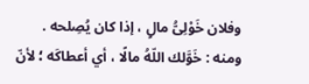وفلان خَوْلِىُّ مالٍ ، إذا كان يُصِلحه . ومنه : خَوَّلك اللّهُ مالًا ، أي أعطاكَه ؛ لأنّ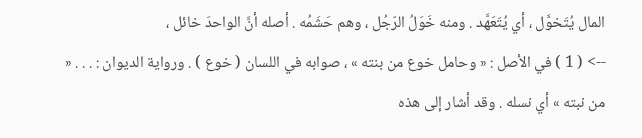المال يُتَخوَّل ، أي يُتَعَهَّد . ومنه خَوَلُ الرّجُل ، وهم حَشَمُه . أصله أنَّ الواحدَ خائل ،
--> ( 1 ) في الأصل : « وحامل خوع من بنته » ، صوابه في اللسان ( خوع ) . ورواية الديوان : . . . « من نبته » أي نسله . وقد أشار إلى هذه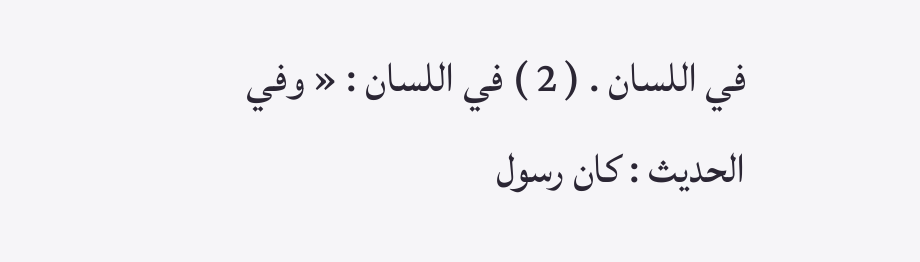في اللسان . ( 2 ) في اللسان : « وفي الحديث : كان رسول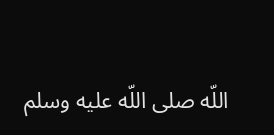اللّه صلى اللّه عليه وسلم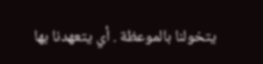يتخولنا بالموعظة . أي يتعهدنا بها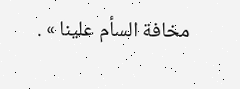مخافة السأم علينا » .